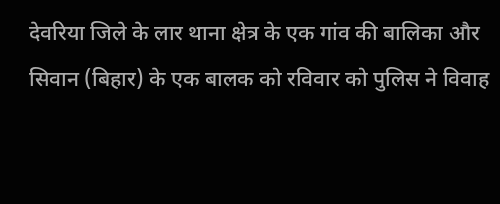देवरिया जिले के लार थाना क्षेत्र के एक गांव की बालिका और सिवान (बिहार) के एक बालक को रविवार को पुलिस ने विवाह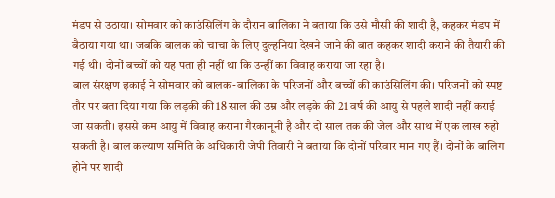मंडप से उठाया। सोमवार को काउंसिलिंग के दौरान बालिका ने बताया कि उसे मौसी की शादी है, कहकर मंडप में बैठाया गया था। जबकि बालक को चाचा के लिए दुल्हनिया देखने जाने की बात कहकर शादी कराने की तैयारी की गई थी। दोनों बच्चों को यह पता ही नहीं था कि उन्हीं का विवाह कराया जा रहा है।
बाल संरक्षण इकाई ने सोमवार को बालक-बालिका के परिजनों और बच्चों की काउंसिलिंग की। परिजनों को स्पष्ट तौर पर बता दिया गया कि लड़की की 18 साल की उम्र और लड़के की 21 वर्ष की आयु से पहले शादी नहीं कराई जा सकती। इससे कम आयु में विवाह कराना गैरकानूनी है और दो साल तक की जेल और साथ में एक लाख रुहो सकती है। बाल कल्याण समिति के अधिकारी जेपी तिवारी ने बताया कि दोनों परिवार मान गए हैं। दोनों के बालिग होने पर शादी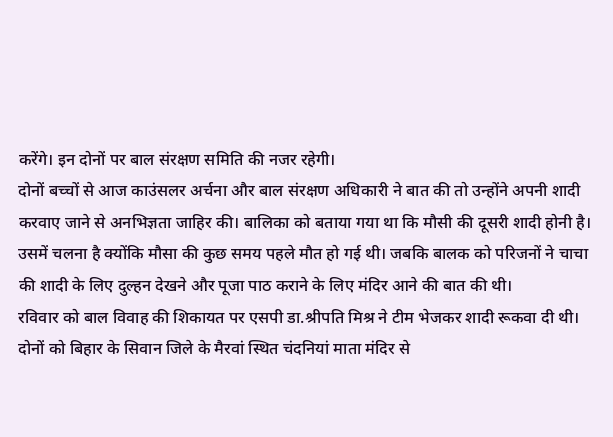करेंगे। इन दोनों पर बाल संरक्षण समिति की नजर रहेगी।
दोनों बच्चों से आज काउंसलर अर्चना और बाल संरक्षण अधिकारी ने बात की तो उन्होंने अपनी शादी करवाए जाने से अनभिज्ञता जाहिर की। बालिका को बताया गया था कि मौसी की दूसरी शादी होनी है। उसमें चलना है क्योंकि मौसा की कुछ समय पहले मौत हो गई थी। जबकि बालक को परिजनों ने चाचा की शादी के लिए दुल्हन देखने और पूजा पाठ कराने के लिए मंदिर आने की बात की थी।
रविवार को बाल विवाह की शिकायत पर एसपी डा.श्रीपति मिश्र ने टीम भेजकर शादी रूकवा दी थी। दोनों को बिहार के सिवान जिले के मैरवां स्थित चंदनियां माता मंदिर से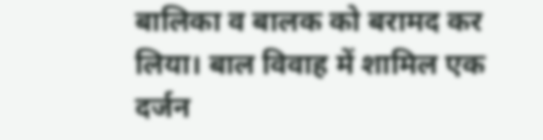बालिका व बालक को बरामद कर लिया। बाल विवाह में शामिल एक दर्जन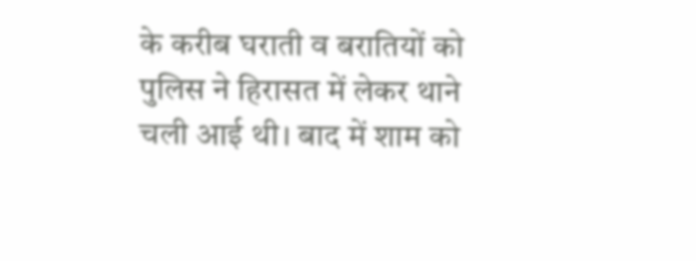के करीब घराती व बरातियों को पुलिस ने हिरासत में लेकर थाने चली आई थी। बाद में शाम को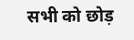सभी को छोड़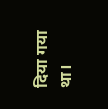दिया गया था।